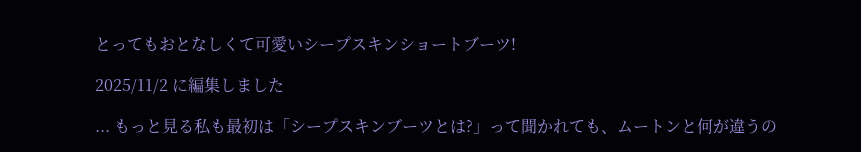とってもおとなしくて可愛いシープスキンショートブーツ!

2025/11/2 に編集しました

... もっと見る私も最初は「シープスキンブーツとは?」って聞かれても、ムートンと何が違うの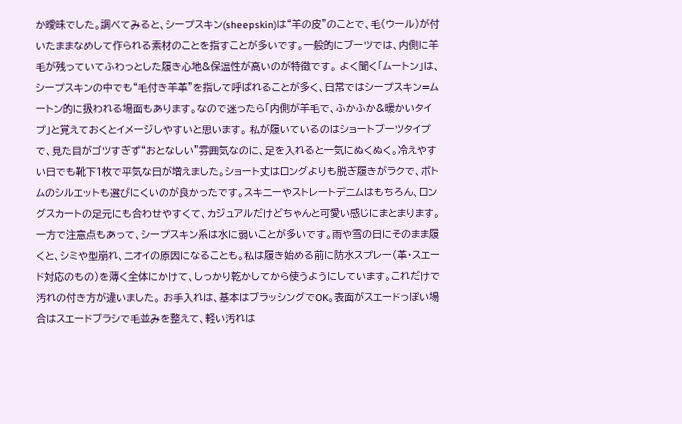か曖昧でした。調べてみると、シープスキン(sheepskin)は“羊の皮”のことで、毛(ウール)が付いたままなめして作られる素材のことを指すことが多いです。一般的にブーツでは、内側に羊毛が残っていてふわっとした履き心地&保温性が高いのが特徴です。 よく聞く「ムートン」は、シープスキンの中でも“毛付き羊革”を指して呼ばれることが多く、日常ではシープスキン=ムートン的に扱われる場面もあります。なので迷ったら「内側が羊毛で、ふかふか&暖かいタイプ」と覚えておくとイメージしやすいと思います。 私が履いているのはショートブーツタイプで、見た目がゴツすぎず“おとなしい”雰囲気なのに、足を入れると一気にぬくぬく。冷えやすい日でも靴下1枚で平気な日が増えました。ショート丈はロングよりも脱ぎ履きがラクで、ボトムのシルエットも選びにくいのが良かったです。スキニーやストレートデニムはもちろん、ロングスカートの足元にも合わせやすくて、カジュアルだけどちゃんと可愛い感じにまとまります。 一方で注意点もあって、シープスキン系は水に弱いことが多いです。雨や雪の日にそのまま履くと、シミや型崩れ、ニオイの原因になることも。私は履き始める前に防水スプレー(革・スエード対応のもの)を薄く全体にかけて、しっかり乾かしてから使うようにしています。これだけで汚れの付き方が違いました。 お手入れは、基本はブラッシングでOK。表面がスエードっぽい場合はスエードブラシで毛並みを整えて、軽い汚れは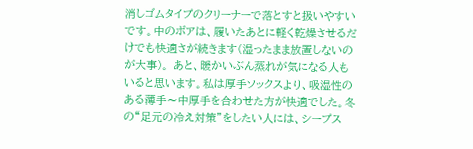消しゴムタイプのクリーナーで落とすと扱いやすいです。中のボアは、履いたあとに軽く乾燥させるだけでも快適さが続きます(湿ったまま放置しないのが大事)。 あと、暖かいぶん蒸れが気になる人もいると思います。私は厚手ソックスより、吸湿性のある薄手〜中厚手を合わせた方が快適でした。冬の“足元の冷え対策”をしたい人には、シープス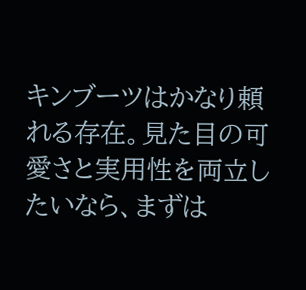キンブーツはかなり頼れる存在。見た目の可愛さと実用性を両立したいなら、まずは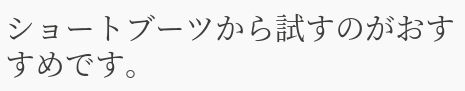ショートブーツから試すのがおすすめです。